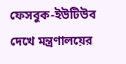ফেসবুক-ইউটিউব দেখে মন্ত্রণালয়ের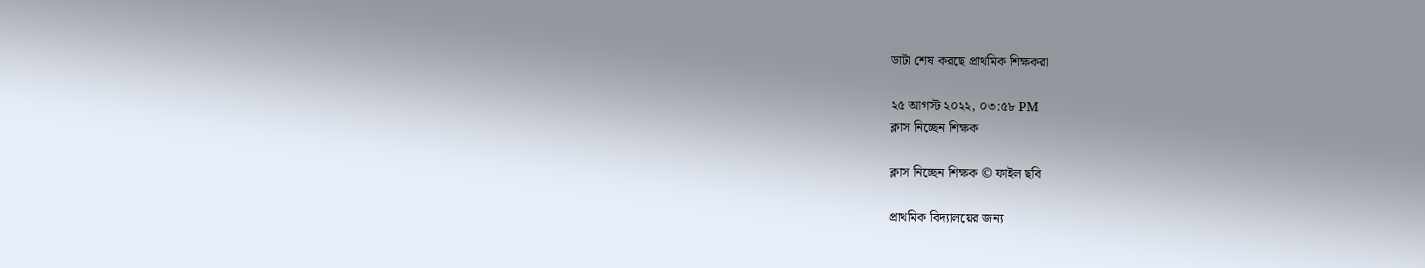ডাটা শেষ করছে প্রাথমিক শিক্ষকরা

২৫ আগস্ট ২০২২, ০৩:৫৮ PM
ক্লাস নিচ্ছেন শিক্ষক

ক্লাস নিচ্ছেন শিক্ষক © ফাইল ছবি

প্রাথমিক বিদ্যালয়ের জন্য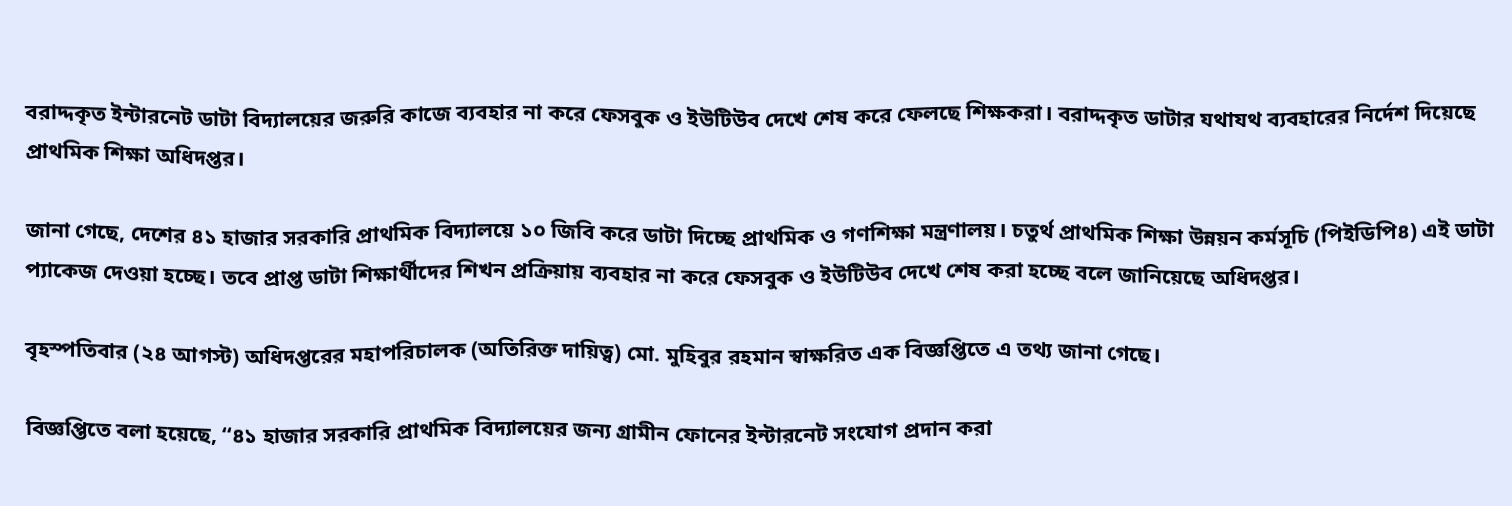বরাদ্দকৃত ইন্টারনেট ডাটা বিদ্যালয়ের জরুরি কাজে ব্যবহার না করে ফেসবুক ও ইউটিউব দেখে শেষ করে ফেলছে শিক্ষকরা। বরাদ্দকৃত ডাটার যথাযথ ব্যবহারের নির্দেশ দিয়েছে প্রাথমিক শিক্ষা অধিদপ্তর।

জানা গেছে, দেশের ৪১ হাজার সরকারি প্রাথমিক বিদ্যালয়ে ১০ জিবি করে ডাটা দিচ্ছে প্রাথমিক ও গণশিক্ষা মন্ত্রণালয়। চতুর্থ প্রাথমিক শিক্ষা উন্নয়ন কর্মসূচি (পিইডিপি৪) এই ডাটা প্যাকেজ দেওয়া হচ্ছে। তবে প্রাপ্ত ডাটা শিক্ষার্থীদের শিখন প্রক্রিয়ায় ব্যবহার না করে ফেসবুক ও ইউটিউব দেখে শেষ করা হচ্ছে বলে জানিয়েছে অধিদপ্তর।

বৃহস্পতিবার (২৪ আগস্ট) অধিদপ্তরের মহাপরিচালক (অতিরিক্ত দায়িত্ব) মো. মুহিবুর রহমান স্বাক্ষরিত এক বিজ্ঞপ্তিতে এ তথ্য জানা গেছে।

বিজ্ঞপ্তিতে বলা হয়েছে, ‘‘৪১ হাজার সরকারি প্রাথমিক বিদ্যালয়ের জন্য গ্রামীন ফোনের ইন্টারনেট সংযোগ প্রদান করা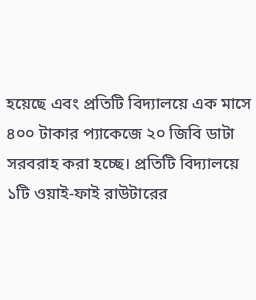হয়েছে এবং প্রতিটি বিদ্যালয়ে এক মাসে ৪০০ টাকার প্যাকেজে ২০ জিবি ডাটা সরবরাহ করা হচ্ছে। প্রতিটি বিদ্যালয়ে ১টি ওয়াই-ফাই রাউটারের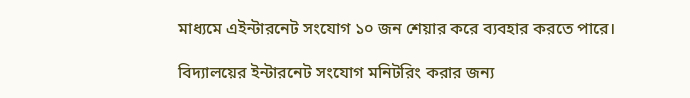মাধ্যমে এইন্টারনেট সংযোগ ১০ জন শেয়ার করে ব্যবহার করতে পারে।

বিদ্যালয়ের ইন্টারনেট সংযোগ মনিটরিং করার জন্য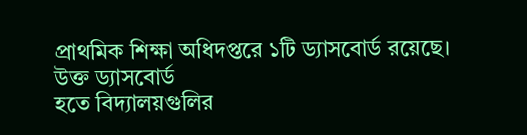প্রাথমিক শিক্ষা অধিদপ্তরে ১টি ড্যাসবোর্ড রয়েছে। উক্ত ড্যাসবোর্ড
হতে বিদ্যালয়গুলির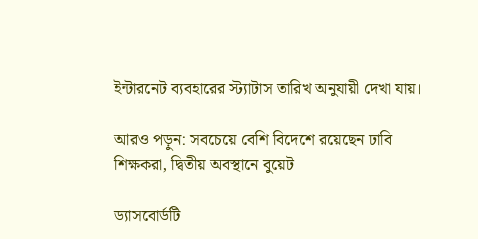ইন্টারনেট ব্যবহারের স্ট্যাটাস তারিখ অনুযায়ী দেখা যায়।

আরও পড়ুন: সবচেয়ে বেশি বিদেশে রয়েছেন ঢাবি শিক্ষকরা, দ্বিতীয় অবস্থানে বুয়েট

ড্যাসবোর্ডটি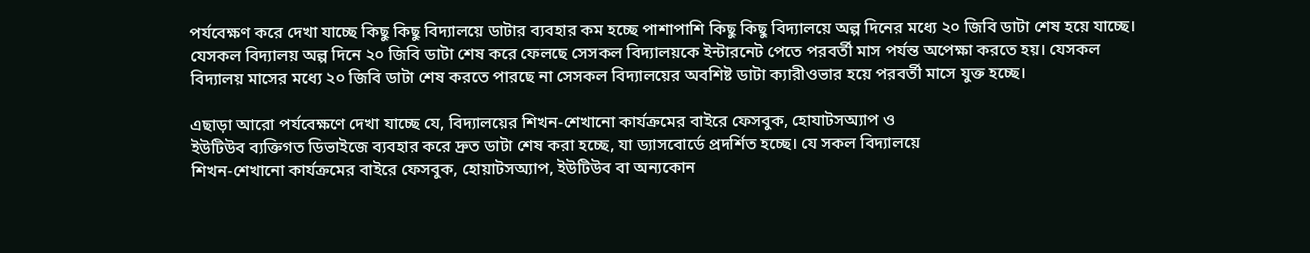পর্যবেক্ষণ করে দেখা যাচ্ছে কিছু কিছু বিদ্যালয়ে ডাটার ব্যবহার কম হচ্ছে পাশাপাশি কিছু কিছু বিদ্যালয়ে অল্প দিনের মধ্যে ২০ জিবি ডাটা শেষ হয়ে যাচ্ছে। যেসকল বিদ্যালয় অল্প দিনে ২০ জিবি ডাটা শেষ করে ফেলছে সেসকল বিদ্যালয়কে ইন্টারনেট পেতে পরবর্তী মাস পর্যন্ত অপেক্ষা করতে হয়। যেসকল বিদ্যালয় মাসের মধ্যে ২০ জিবি ডাটা শেষ করতে পারছে না সেসকল বিদ্যালয়ের অবশিষ্ট ডাটা ক্যারীওভার হয়ে পরবর্তী মাসে যুক্ত হচ্ছে।

এছাড়া আরো পর্যবেক্ষণে দেখা যাচ্ছে যে, বিদ্যালয়ের শিখন-শেখানো কার্যক্রমের বাইরে ফেসবুক, হোযাটসঅ্যাপ ও
ইউটিউব ব্যক্তিগত ডিভাইজে ব্যবহার করে দ্রুত ডাটা শেষ করা হচ্ছে, যা ড্যাসবোর্ডে প্রদর্শিত হচ্ছে। যে সকল বিদ্যালয়ে
শিখন-শেখানো কার্যক্রমের বাইরে ফেসবুক, হোয়াটসঅ্যাপ, ইউটিউব বা অন্যকোন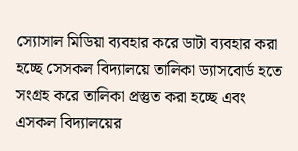স্যোসাল মিডিয়া ব্যবহার করে ডাটা ব্যবহার করা হচ্ছে সেসকল বিদ্যালয়ে তালিকা ড্যাসবোর্ড হতে সংগ্রহ করে তালিকা প্রস্তুত করা হচ্ছে এবং এসকল বিদ্যালয়ের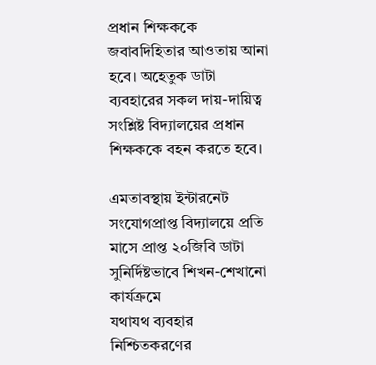প্রধান শিক্ষককে জবাবদিহিতার আওতায় আনা হবে। অহেতুক ডাটা ব্যবহারের সকল দায়-দায়িত্ব সংশ্লিষ্ট বিদ্যালয়ের প্রধান শিক্ষককে বহন করতে হবে।

এমতাবস্থায় ইন্টারনেট সংযোগপ্রাপ্ত বিদ্যালয়ে প্রতি মাসে প্রাপ্ত ২০জিবি ডাটা সুনির্দিষ্টভাবে শিখন-শেখানো কার্যক্রমে
যথাযথ ব্যবহার নিশ্চিতকরণের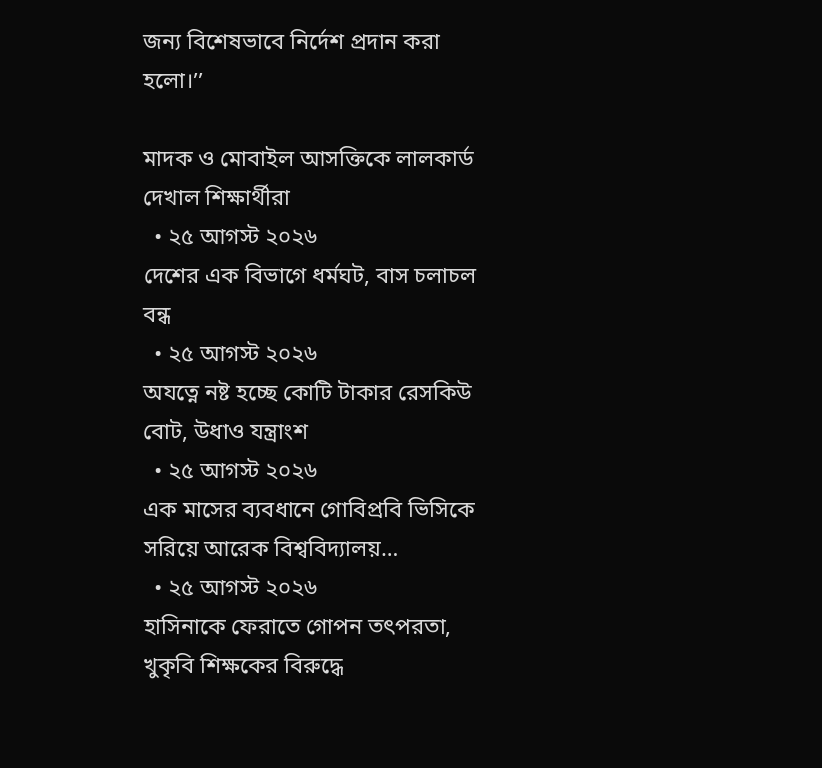জন্য বিশেষভাবে নির্দেশ প্রদান করা হলো।’’

মাদক ও মোবাইল আসক্তিকে লালকার্ড দেখাল শিক্ষার্থীরা
  • ২৫ আগস্ট ২০২৬
দেশের এক বিভাগে ধর্মঘট, বাস চলাচল বন্ধ
  • ২৫ আগস্ট ২০২৬
অযত্নে নষ্ট হচ্ছে কোটি টাকার রেসকিউ বোট, উধাও যন্ত্রাংশ
  • ২৫ আগস্ট ২০২৬
এক মাসের ব্যবধানে গোবিপ্রবি ভিসিকে সরিয়ে আরেক বিশ্ববিদ্যালয়…
  • ২৫ আগস্ট ২০২৬
হাসিনাকে ফেরাতে গোপন তৎপরতা, খুকৃবি শিক্ষকের বিরুদ্ধে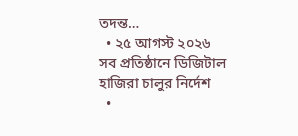তদন্ত…
  • ২৫ আগস্ট ২০২৬
সব প্রতিষ্ঠানে ডিজিটাল হাজিরা চালুর নির্দেশ
  •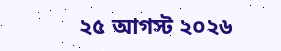২৫ আগস্ট ২০২৬